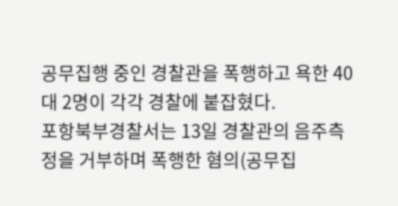공무집행 중인 경찰관을 폭행하고 욕한 40대 2명이 각각 경찰에 붙잡혔다.
포항북부경찰서는 13일 경찰관의 음주측정을 거부하며 폭행한 혐의(공무집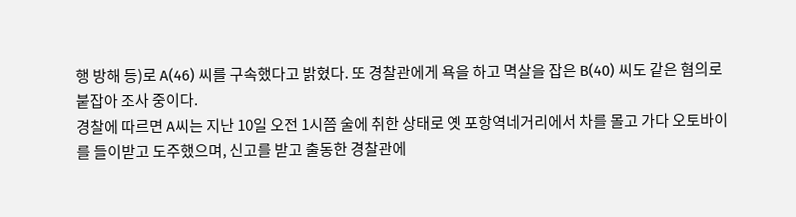행 방해 등)로 A(46) 씨를 구속했다고 밝혔다. 또 경찰관에게 욕을 하고 멱살을 잡은 B(40) 씨도 같은 혐의로 붙잡아 조사 중이다.
경찰에 따르면 A씨는 지난 10일 오전 1시쯤 술에 취한 상태로 옛 포항역네거리에서 차를 몰고 가다 오토바이를 들이받고 도주했으며, 신고를 받고 출동한 경찰관에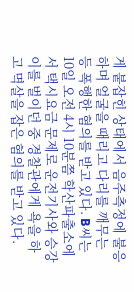게 붙잡힌 상태에서 음주측정에 불응하며 얼굴을 때리고 다리를 깨무는 등 폭행한 혐의를 받고 있다. B씨는 10일 오전 4시 10분쯤 학산파출소에서 택시요금 문제로 운전기사와 승강이를 벌이던 중 경찰관에게 욕을 하고 멱살을 잡은 혐의를 받고 있다.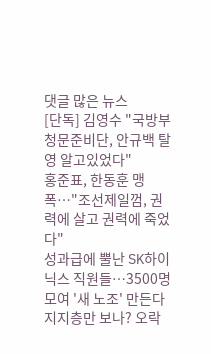댓글 많은 뉴스
[단독] 김영수 "국방부 청문준비단, 안규백 탈영 알고있었다"
홍준표, 한동훈 맹폭…"조선제일껌, 권력에 살고 권력에 죽었다"
성과급에 뿔난 SK하이닉스 직원들…3500명 모여 '새 노조' 만든다
지지층만 보나? 오락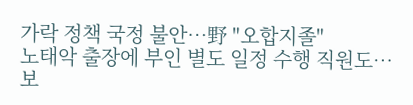가락 정책 국정 불안…野 "오합지졸"
노태악 출장에 부인 별도 일정 수행 직원도…보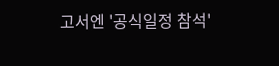고서엔 '공식일정 참석'